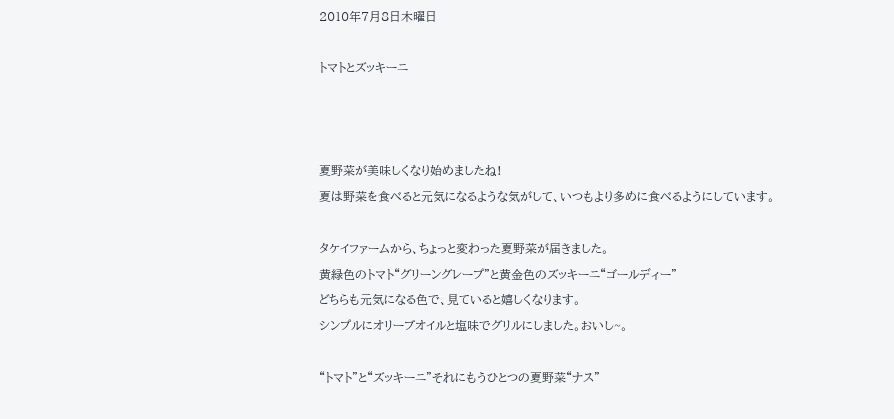2010年7月8日木曜日

トマトとズッキーニ



夏野菜が美味しくなり始めましたね!
夏は野菜を食べると元気になるような気がして、いつもより多めに食べるようにしています。

タケイファームから、ちょっと変わった夏野菜が届きました。
黄緑色のトマト“グリーングレープ”と黄金色のズッキーニ“ゴールディー”
どちらも元気になる色で、見ていると嬉しくなります。
シンプルにオリーブオイルと塩味でグリルにしました。おいし~。

“トマト”と“ズッキーニ”それにもうひとつの夏野菜“ナス”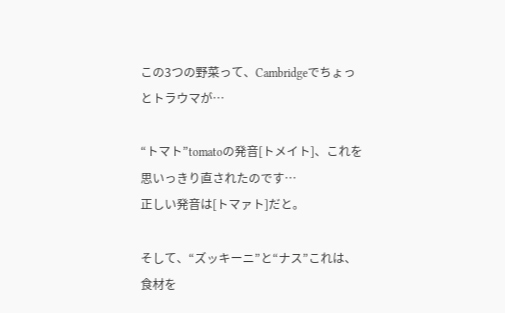この3つの野菜って、Cambridgeでちょっとトラウマが…

“トマト”tomatoの発音[トメイト]、これを思いっきり直されたのです…
正しい発音は[トマァト]だと。

そして、“ズッキーニ”と“ナス”これは、食材を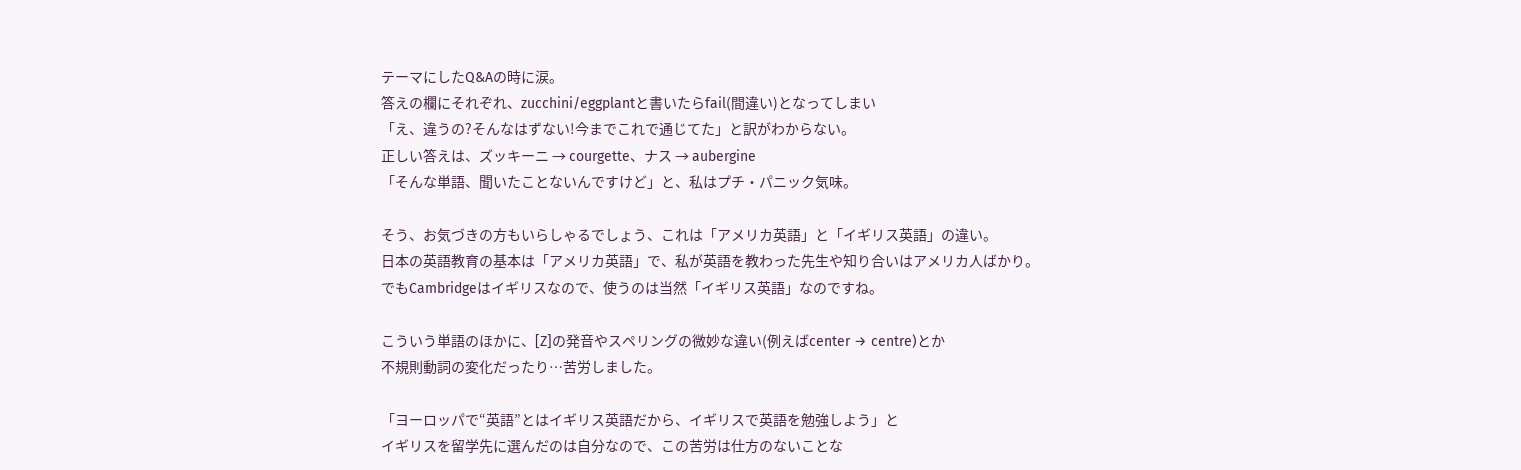テーマにしたQ&Aの時に涙。
答えの欄にそれぞれ、zucchini/eggplantと書いたらfail(間違い)となってしまい
「え、違うの?そんなはずない!今までこれで通じてた」と訳がわからない。
正しい答えは、ズッキーニ → courgette、ナス → aubergine
「そんな単語、聞いたことないんですけど」と、私はプチ・パニック気味。

そう、お気づきの方もいらしゃるでしょう、これは「アメリカ英語」と「イギリス英語」の違い。
日本の英語教育の基本は「アメリカ英語」で、私が英語を教わった先生や知り合いはアメリカ人ばかり。
でもCambridgeはイギリスなので、使うのは当然「イギリス英語」なのですね。

こういう単語のほかに、[Z]の発音やスペリングの微妙な違い(例えばcenter → centre)とか
不規則動詞の変化だったり…苦労しました。

「ヨーロッパで“英語”とはイギリス英語だから、イギリスで英語を勉強しよう」と
イギリスを留学先に選んだのは自分なので、この苦労は仕方のないことな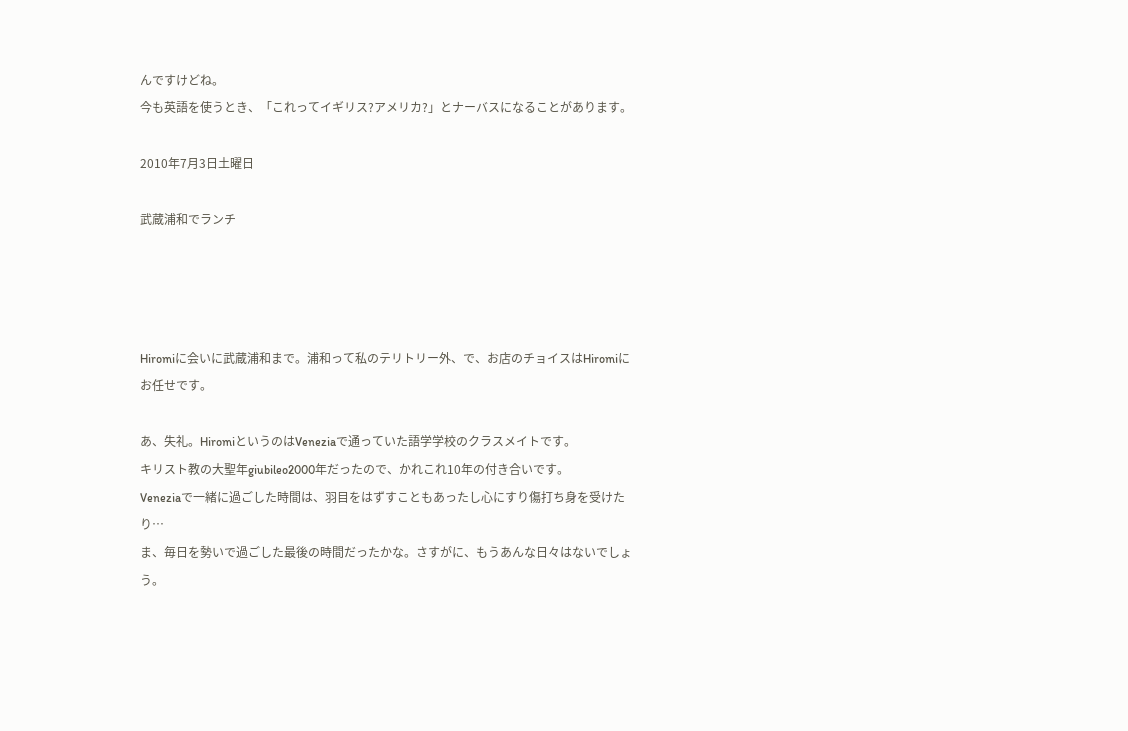んですけどね。
今も英語を使うとき、「これってイギリス?アメリカ?」とナーバスになることがあります。

2010年7月3日土曜日

武蔵浦和でランチ




Hiromiに会いに武蔵浦和まで。浦和って私のテリトリー外、で、お店のチョイスはHiromiにお任せです。

あ、失礼。HiromiというのはVeneziaで通っていた語学学校のクラスメイトです。
キリスト教の大聖年giubileo2000年だったので、かれこれ10年の付き合いです。
Veneziaで一緒に過ごした時間は、羽目をはずすこともあったし心にすり傷打ち身を受けたり…
ま、毎日を勢いで過ごした最後の時間だったかな。さすがに、もうあんな日々はないでしょう。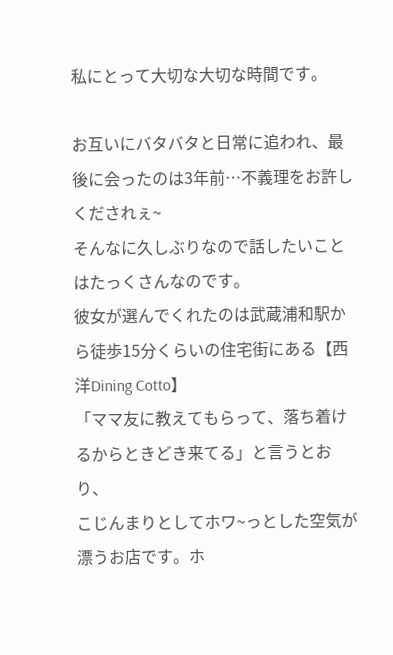私にとって大切な大切な時間です。

お互いにバタバタと日常に追われ、最後に会ったのは3年前…不義理をお許しくだされぇ~
そんなに久しぶりなので話したいことはたっくさんなのです。
彼女が選んでくれたのは武蔵浦和駅から徒歩15分くらいの住宅街にある【西洋Dining Cotto】
「ママ友に教えてもらって、落ち着けるからときどき来てる」と言うとおり、
こじんまりとしてホワ~っとした空気が漂うお店です。ホ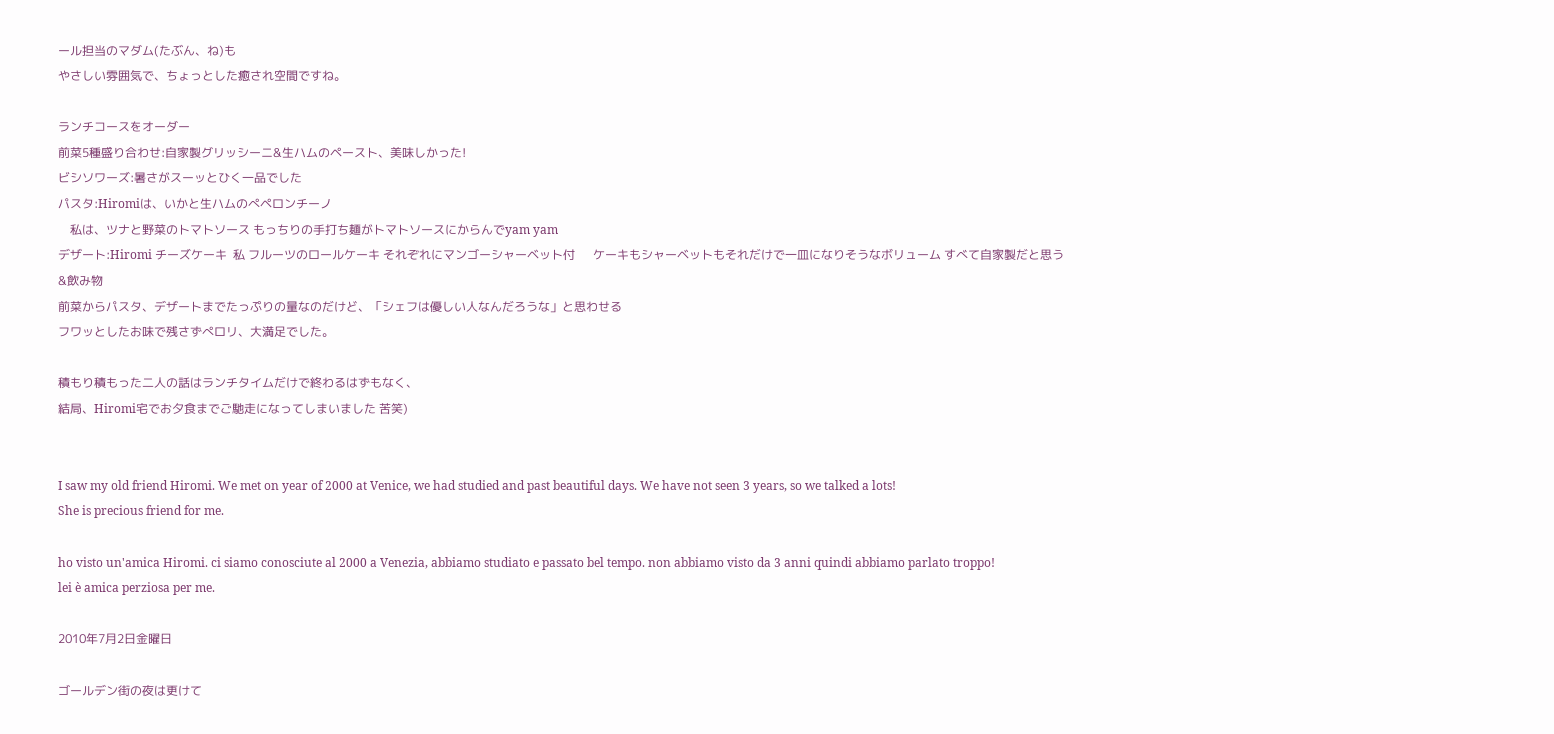ール担当のマダム(たぶん、ね)も
やさしい雰囲気で、ちょっとした癒され空間ですね。

ランチコースをオーダー
前菜5種盛り合わせ:自家製グリッシーニ&生ハムのペースト、美味しかった!
ビシソワーズ:暑さがスーッとひく一品でした
パスタ:Hiromiは、いかと生ハムのぺペロンチーノ
    私は、ツナと野菜のトマトソース もっちりの手打ち麺がトマトソースにからんでyam yam
デザート:Hiromi チーズケーキ  私 フルーツのロールケーキ それぞれにマンゴーシャーベット付      ケーキもシャーベットもそれだけで一皿になりそうなボリューム すべて自家製だと思う
&飲み物
前菜からパスタ、デザートまでたっぷりの量なのだけど、「シェフは優しい人なんだろうな」と思わせる
フワッとしたお味で残さずぺロリ、大満足でした。

積もり積もった二人の話はランチタイムだけで終わるはずもなく、
結局、Hiromi宅でお夕食までご馳走になってしまいました 苦笑)


I saw my old friend Hiromi. We met on year of 2000 at Venice, we had studied and past beautiful days. We have not seen 3 years, so we talked a lots!
She is precious friend for me.

ho visto un'amica Hiromi. ci siamo conosciute al 2000 a Venezia, abbiamo studiato e passato bel tempo. non abbiamo visto da 3 anni quindi abbiamo parlato troppo!
lei è amica perziosa per me.

2010年7月2日金曜日

ゴールデン街の夜は更けて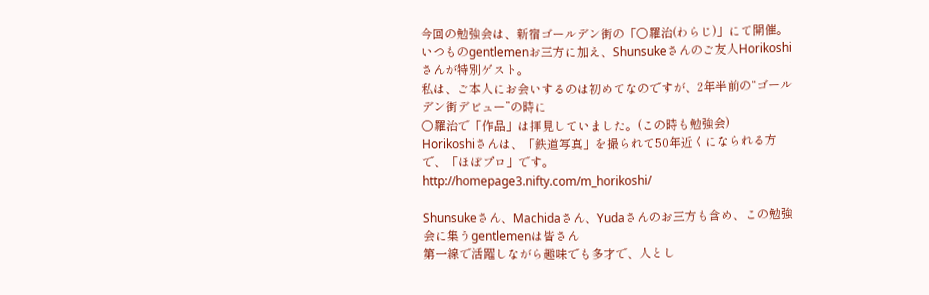今回の勉強会は、新宿ゴールデン街の「〇羅治(わらじ)」にて開催。
いつものgentlemenお三方に加え、Shunsukeさんのご友人Horikoshiさんが特別ゲスト。
私は、ご本人にお会いするのは初めてなのですが、2年半前の“ゴールデン街デビュー”の時に
〇羅治で「作品」は拝見していました。(この時も勉強会)
Horikoshiさんは、「鉄道写真」を撮られて50年近くになられる方で、「ほぼプロ」です。
http://homepage3.nifty.com/m_horikoshi/

Shunsukeさん、Machidaさん、Yudaさんのお三方も含め、この勉強会に集うgentlemenは皆さん
第一線で活躍しながら趣味でも多才で、人とし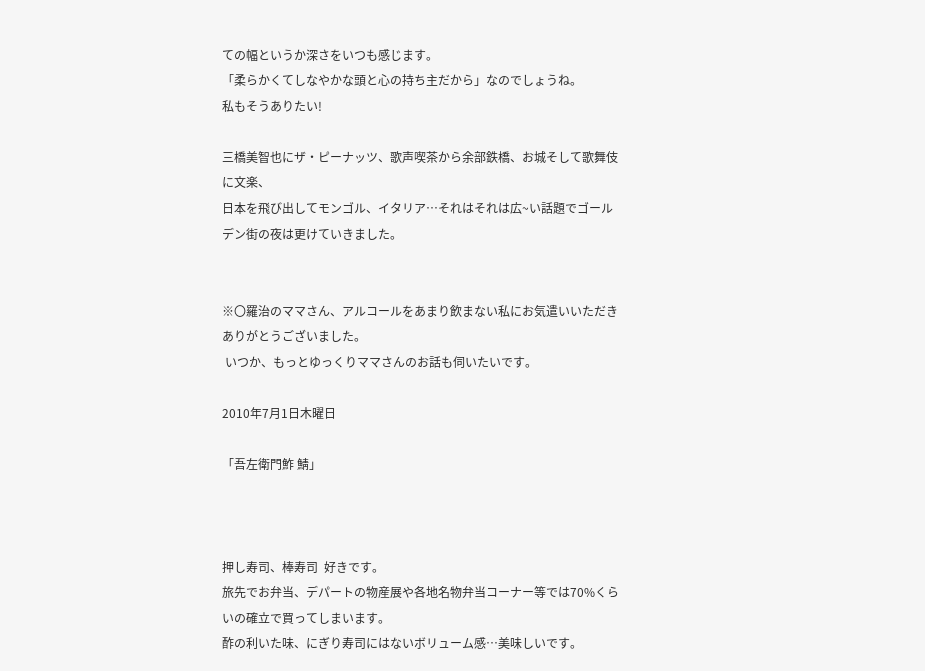ての幅というか深さをいつも感じます。
「柔らかくてしなやかな頭と心の持ち主だから」なのでしょうね。
私もそうありたい!

三橋美智也にザ・ピーナッツ、歌声喫茶から余部鉄橋、お城そして歌舞伎に文楽、
日本を飛び出してモンゴル、イタリア…それはそれは広~い話題でゴールデン街の夜は更けていきました。


※〇羅治のママさん、アルコールをあまり飲まない私にお気遣いいただきありがとうございました。
 いつか、もっとゆっくりママさんのお話も伺いたいです。

2010年7月1日木曜日

「吾左衛門鮓 鯖」



押し寿司、棒寿司  好きです。
旅先でお弁当、デパートの物産展や各地名物弁当コーナー等では70%くらいの確立で買ってしまいます。
酢の利いた味、にぎり寿司にはないボリューム感…美味しいです。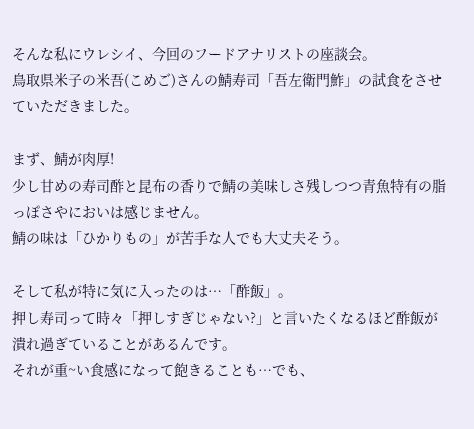そんな私にウレシイ、今回のフードアナリストの座談会。
鳥取県米子の米吾(こめご)さんの鯖寿司「吾左衛門鮓」の試食をさせていただきました。

まず、鯖が肉厚!
少し甘めの寿司酢と昆布の香りで鯖の美味しさ残しつつ青魚特有の脂っぽさやにおいは感じません。
鯖の味は「ひかりもの」が苦手な人でも大丈夫そう。

そして私が特に気に入ったのは…「酢飯」。
押し寿司って時々「押しすぎじゃない?」と言いたくなるほど酢飯が潰れ過ぎていることがあるんです。
それが重~い食感になって飽きることも…でも、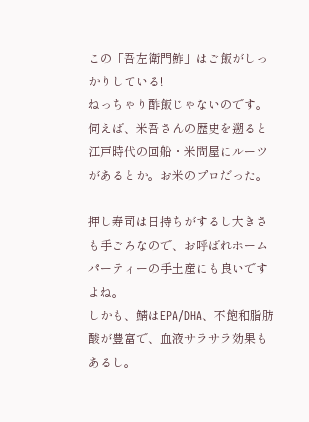この「吾左衛門鮓」はご飯がしっかりしている!
ねっちゃり酢飯じゃないのです。
伺えば、米吾さんの歴史を遡ると江戸時代の回船・米問屋にルーツがあるとか。お米のプロだった。

押し寿司は日持ちがするし大きさも手ごろなので、お呼ばれホームパーティーの手土産にも良いですよね。
しかも、鯖はEPA/DHA、不飽和脂肪酸が豊富で、血液サラサラ効果もあるし。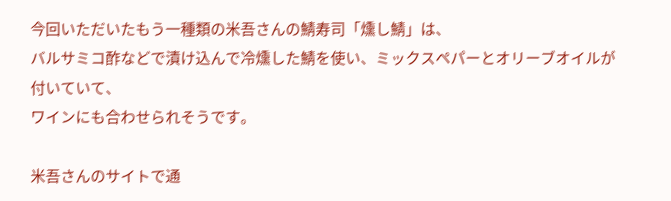今回いただいたもう一種類の米吾さんの鯖寿司「燻し鯖」は、
バルサミコ酢などで漬け込んで冷燻した鯖を使い、ミックスペパーとオリーブオイルが付いていて、
ワインにも合わせられそうです。

米吾さんのサイトで通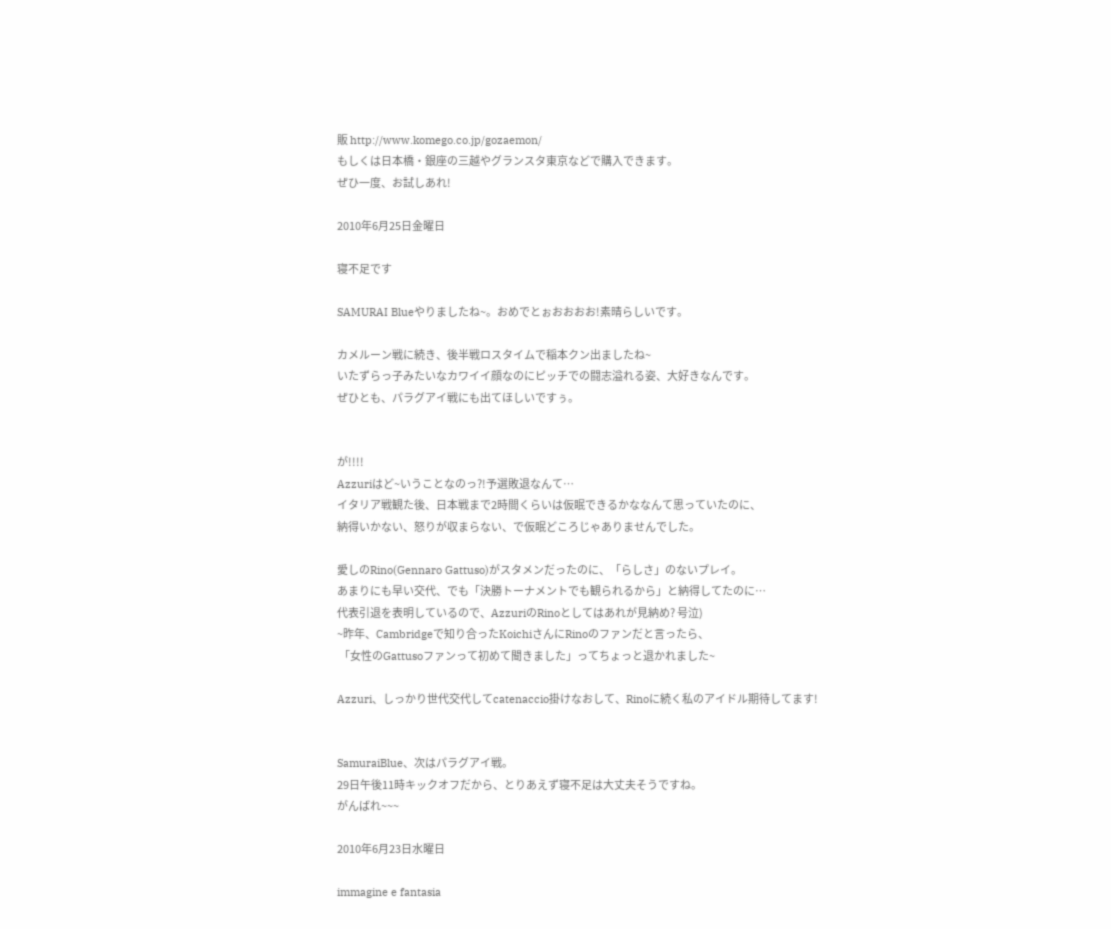販 http://www.komego.co.jp/gozaemon/
もしくは日本橋・銀座の三越やグランスタ東京などで購入できます。
ぜひ一度、お試しあれ!

2010年6月25日金曜日

寝不足です

SAMURAI Blueやりましたね~。おめでとぉおおおお!素晴らしいです。

カメルーン戦に続き、後半戦ロスタイムで稲本クン出ましたね~
いたずらっ子みたいなカワイイ顔なのにピッチでの闘志溢れる姿、大好きなんです。
ぜひとも、パラグアイ戦にも出てほしいですぅ。


が!!!!
Azzuriはど~いうことなのっ?!予選敗退なんて…
イタリア戦観た後、日本戦まで2時間くらいは仮眠できるかななんて思っていたのに、
納得いかない、怒りが収まらない、で仮眠どころじゃありませんでした。

愛しのRino(Gennaro Gattuso)がスタメンだったのに、「らしさ」のないプレイ。
あまりにも早い交代、でも「決勝トーナメントでも観られるから」と納得してたのに…
代表引退を表明しているので、AzzuriのRinoとしてはあれが見納め? 号泣)
~昨年、Cambridgeで知り合ったKoichiさんにRinoのファンだと言ったら、
 「女性のGattusoファンって初めて聞きました」ってちょっと退かれました~

Azzuri、しっかり世代交代してcatenaccio掛けなおして、Rinoに続く私のアイドル期待してます!


SamuraiBlue、次はパラグアイ戦。
29日午後11時キックオフだから、とりあえず寝不足は大丈夫そうですね。
がんばれ~~~

2010年6月23日水曜日

immagine e fantasia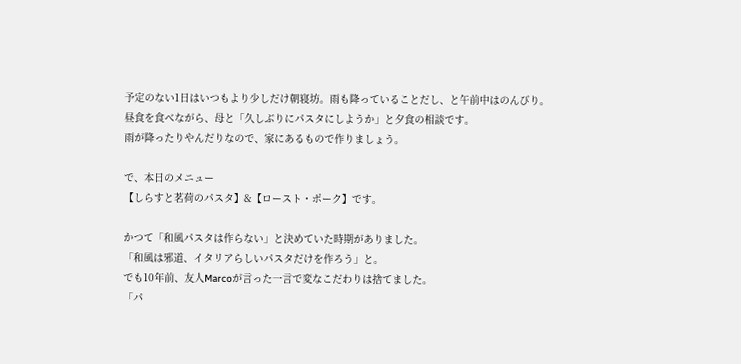予定のない1日はいつもより少しだけ朝寝坊。雨も降っていることだし、と午前中はのんびり。
昼食を食べながら、母と「久しぶりにパスタにしようか」と夕食の相談です。
雨が降ったりやんだりなので、家にあるもので作りましょう。

で、本日のメニュー
【しらすと茗荷のパスタ】&【ロースト・ポーク】です。

かつて「和風パスタは作らない」と決めていた時期がありました。
「和風は邪道、イタリアらしいパスタだけを作ろう」と。
でも10年前、友人Marcoが言った一言で変なこだわりは捨てました。
「パ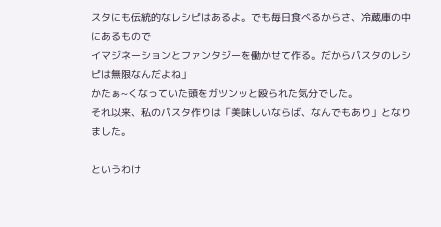スタにも伝統的なレシピはあるよ。でも毎日食べるからさ、冷蔵庫の中にあるもので
イマジネーションとファンタジーを働かせて作る。だからパスタのレシピは無限なんだよね」
かたぁ~くなっていた頭をガツンッと殴られた気分でした。
それ以来、私のパスタ作りは「美味しいならば、なんでもあり」となりました。

というわけ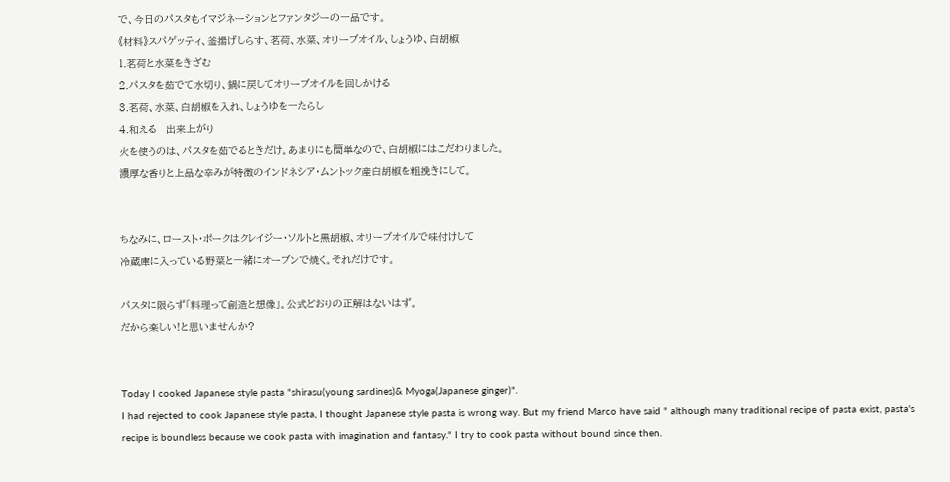で、今日のパスタもイマジネーションとファンタジーの一品です。
《材料》スパゲッティ、釜揚げしらす、茗荷、水菜、オリーブオイル、しょうゆ、白胡椒
1.茗荷と水菜をきざむ
2.パスタを茹でて水切り、鍋に戻してオリーブオイルを回しかける
3.茗荷、水菜、白胡椒を入れ、しょうゆを一たらし
4.和える   出来上がり
火を使うのは、パスタを茹でるときだけ。あまりにも簡単なので、白胡椒にはこだわりました。
濃厚な香りと上品な辛みが特徴のインドネシア・ムントック産白胡椒を粗挽きにして。


ちなみに、ロースト・ポークはクレイジー・ソルトと黒胡椒、オリーブオイルで味付けして
冷蔵庫に入っている野菜と一緒にオーブンで焼く。それだけです。

パスタに限らず「料理って創造と想像」。公式どおりの正解はないはず。
だから楽しい!と思いませんか?


Today I cooked Japanese style pasta "shirasu(young sardines)& Myoga(Japanese ginger)".
I had rejected to cook Japanese style pasta, I thought Japanese style pasta is wrong way. But my friend Marco have said " although many traditional recipe of pasta exist, pasta's recipe is boundless because we cook pasta with imagination and fantasy." I try to cook pasta without bound since then.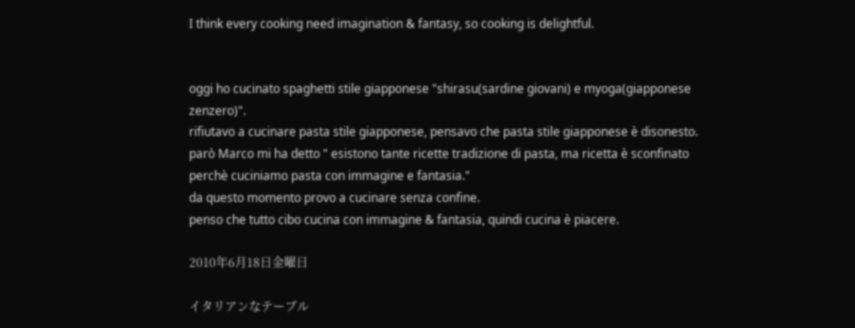I think every cooking need imagination & fantasy, so cooking is delightful.


oggi ho cucinato spaghetti stile giapponese "shirasu(sardine giovani) e myoga(giapponese zenzero)".
rifiutavo a cucinare pasta stile giapponese, pensavo che pasta stile giapponese è disonesto. parò Marco mi ha detto " esistono tante ricette tradizione di pasta, ma ricetta è sconfinato perchè cuciniamo pasta con immagine e fantasia."
da questo momento provo a cucinare senza confine.
penso che tutto cibo cucina con immagine & fantasia, quindi cucina è piacere.

2010年6月18日金曜日

イタリアンなテーブル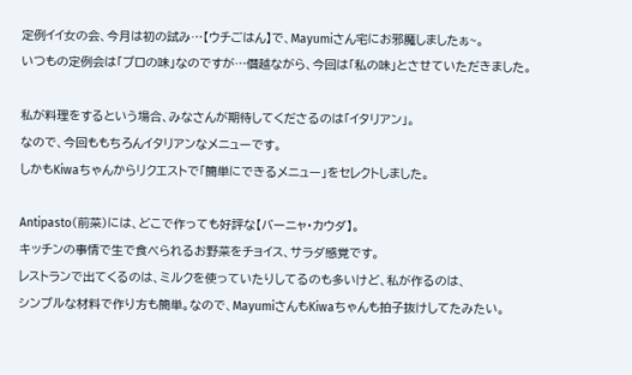定例イイ女の会、今月は初の試み…【ウチごはん】で、Mayumiさん宅にお邪魔しましたぁ~。
いつもの定例会は「プロの味」なのですが…僭越ながら、今回は「私の味」とさせていただきました。

私が料理をするという場合、みなさんが期待してくださるのは「イタリアン」。
なので、今回ももちろんイタリアンなメニューです。
しかもKiwaちゃんからリクエストで「簡単にできるメニュー」をセレクトしました。

Antipasto(前菜)には、どこで作っても好評な【バーニャ・カウダ】。
キッチンの事情で生で食べられるお野菜をチョイス、サラダ感覚です。
レストランで出てくるのは、ミルクを使っていたりしてるのも多いけど、私が作るのは、
シンプルな材料で作り方も簡単。なので、MayumiさんもKiwaちゃんも拍子抜けしてたみたい。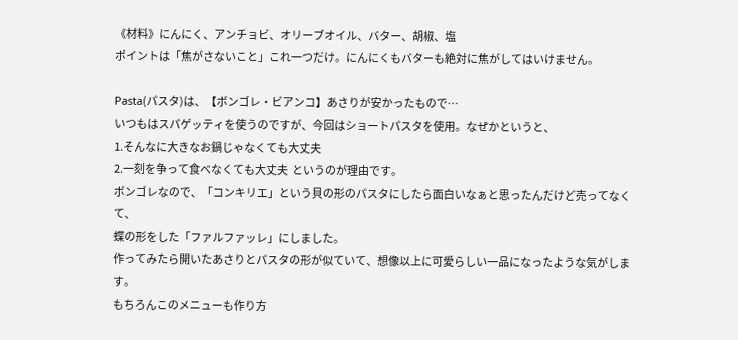《材料》にんにく、アンチョビ、オリーブオイル、バター、胡椒、塩
ポイントは「焦がさないこと」これ一つだけ。にんにくもバターも絶対に焦がしてはいけません。

Pasta(パスタ)は、【ボンゴレ・ビアンコ】あさりが安かったもので…
いつもはスパゲッティを使うのですが、今回はショートパスタを使用。なぜかというと、
1.そんなに大きなお鍋じゃなくても大丈夫
2.一刻を争って食べなくても大丈夫  というのが理由です。
ボンゴレなので、「コンキリエ」という貝の形のパスタにしたら面白いなぁと思ったんだけど売ってなくて、
蝶の形をした「ファルファッレ」にしました。
作ってみたら開いたあさりとパスタの形が似ていて、想像以上に可愛らしい一品になったような気がします。
もちろんこのメニューも作り方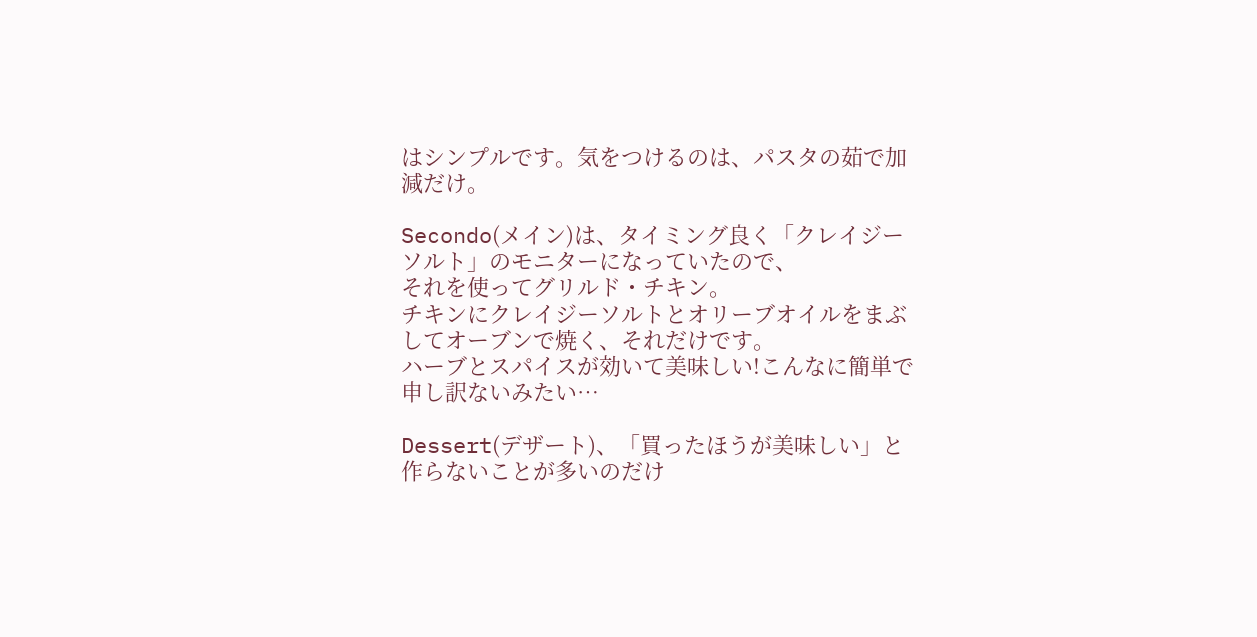はシンプルです。気をつけるのは、パスタの茹で加減だけ。

Secondo(メイン)は、タイミング良く「クレイジーソルト」のモニターになっていたので、
それを使ってグリルド・チキン。
チキンにクレイジーソルトとオリーブオイルをまぶしてオーブンで焼く、それだけです。
ハーブとスパイスが効いて美味しい!こんなに簡単で申し訳ないみたい…

Dessert(デザート)、「買ったほうが美味しい」と作らないことが多いのだけ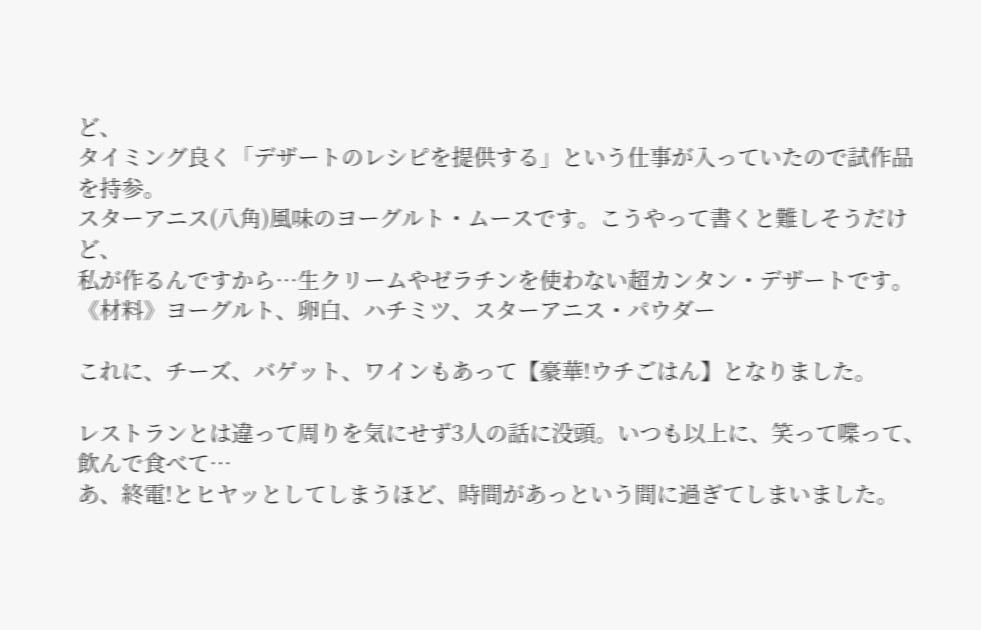ど、
タイミング良く「デザートのレシピを提供する」という仕事が入っていたので試作品を持参。
スターアニス(八角)風味のヨーグルト・ムースです。こうやって書くと難しそうだけど、
私が作るんですから…生クリームやゼラチンを使わない超カンタン・デザートです。
《材料》ヨーグルト、卵白、ハチミツ、スターアニス・パウダー

これに、チーズ、バゲット、ワインもあって【豪華!ウチごはん】となりました。

レストランとは違って周りを気にせず3人の話に没頭。いつも以上に、笑って喋って、飲んで食べて…
あ、終電!とヒヤッとしてしまうほど、時間があっという間に過ぎてしまいました。